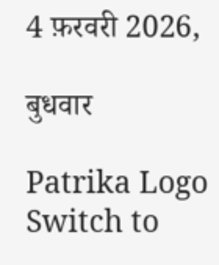4 फ़रवरी 2026,

बुधवार

Patrika Logo
Switch to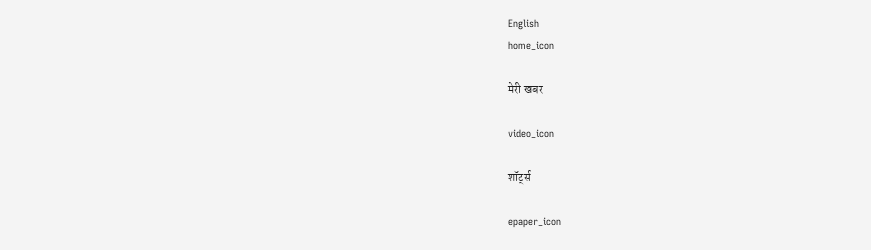English
home_icon

मेरी खबर

video_icon

शॉर्ट्स

epaper_icon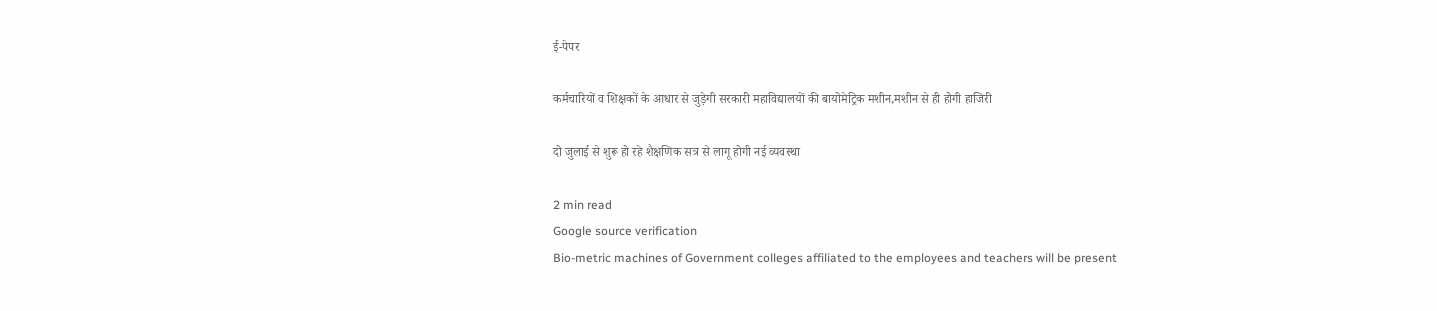ई-पेपर

कर्मचारियों व शिक्षकों के आधार से जुड़ेगी सरकारी महाविद्यालयों की बायोमेट्रिक मशीन,मशीन से ही होगी हाजिरी

दो जुलाई से शुरू हो रहे शैक्षणिक सत्र से लागू होगी नई व्यवस्था

2 min read
Google source verification
Bio-metric machines of Government colleges affiliated to the employees and teachers will be present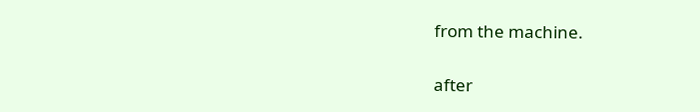from the machine.

after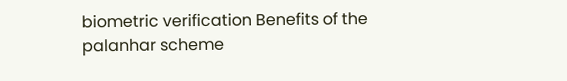biometric verification Benefits of the palanhar scheme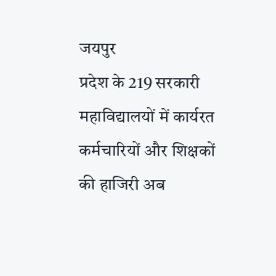जयपुर
प्रदेश के 219 सरकारी महाविद्यालयों में कार्यरत कर्मचारियों और शिक्षकों की हाजिरी अब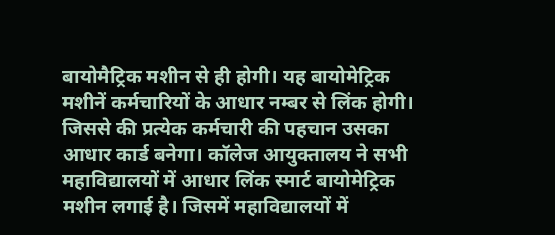बायोमैट्रिक मशीन से ही होगी। यह बायोमेट्रिक मशीनें कर्मचारियों के आधार नम्बर से लिंक होगी। जिससे की प्रत्येक कर्मचारी की पहचान उसका आधार कार्ड बनेगा। कॉलेज आयुक्तालय ने सभी महाविद्यालयों में आधार लिंक स्मार्ट बायोमेट्रिक मशीन लगाई है। जिसमें महाविद्यालयों में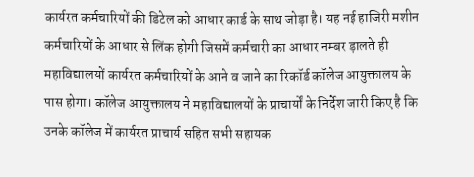कार्यरत कर्मचारियों की डिटेल को आधार कार्ड के साथ जोड़ा है। यह नई हाजिरी मशीन कर्मचारियों के आधार से लिंक होगी जिसमें कर्मचारी का आधार नम्बर ड़ालते ही महाविद्यालयों कार्यरत कर्मचारियों के आने व जाने का रिकॉर्ड कॉलेज आयुक्तालय के पास होगा। कॉलेज आयुक्तालय ने महाविद्यालयों के प्राचार्यों के निर्देश जारी किए है कि उनके कॉलेज में कार्यरत प्राचार्य सहित सभी सहायक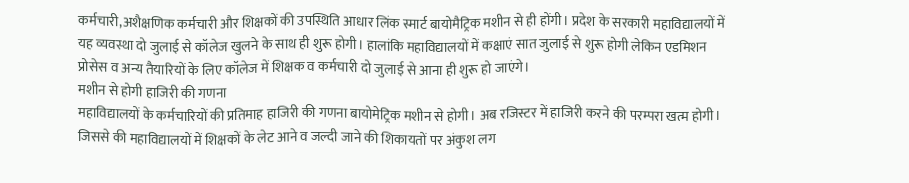कर्मचारी,अशैक्षणिक कर्मचारी और शिक्षकों की उपस्थिति आधार लिंक स्मार्ट बायोमैट्रिक मशीन से ही होंगी। प्रदेश के सरकारी महाविद्यालयों में यह व्यवस्था दो जुलाई से कॉलेज खुलने के साथ ही शुरू होगी। हालांकि महाविद्यालयों में कक्षाएं सात जुलाई से शुरू होगी लेकिन एडमिशन प्रोसेस व अन्य तैयारियों के लिए कॉलेज में शिक्षक व कर्मचारी दो जुलाई से आना ही शुरू हो जाएंगे।
मशीन से होगी हाजिरी की गणना
महाविद्यालयों के कर्मचारियों की प्रतिमाह हाजिरी की गणना बायोमेट्रिक मशीन से होगी। अब रजिस्टर में हाजिरी करने की परम्परा खत्म होगी। जिससे की महाविद्यालयों में शिक्षकों के लेट आने व जल्दी जाने की शिकायतों पर अंकुश लग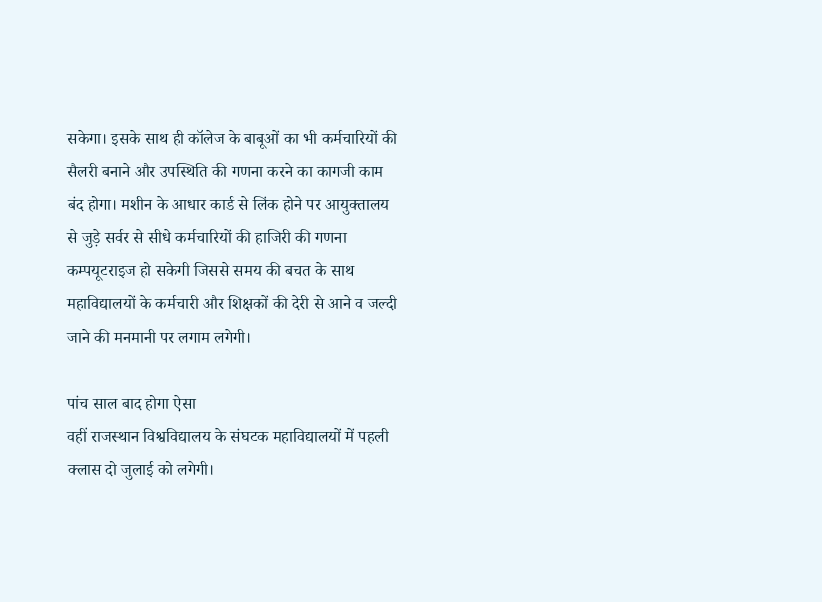सकेगा। इसके साथ ही कॉलेज के बाबूओं का भी कर्मचारियों की सैलरी बनाने और उपस्थिति की गणना करने का कागजी काम बंद होगा। मशीन के आधार कार्ड से लिंक होने पर आयुक्तालय से जुड़े सर्वर से सीधे कर्मचारियों की हाजिरी की गणना कम्पयूटराइज हो सकेगी जिससे समय की बचत के साथ महाविद्यालयों के कर्मचारी और शिक्षकों की देरी से आने व जल्दी जाने की मनमानी पर लगाम लगेगी।

पांच साल बाद होगा ऐसा
वहीं राजस्थान विश्वविद्यालय के संघटक महाविद्यालयों में पहली क्लास दो जुलाई को लगेगी।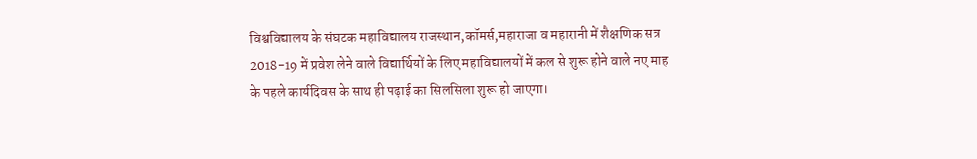विश्वविद्यालय के संघटक महाविद्यालय राजस्थान,कॉमर्स,महाराजा व महारानी में शैक्षणिक सत्र 2018-19 में प्रवेश लेने वाले विद्यार्थियों के लिए महाविद्यालयों में कल से शुरू होने वाले नए माह के पहले कार्यदिवस के साथ ही पढ़ाई का सिलसिला शुरू हो जाएगा।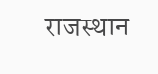राजस्थान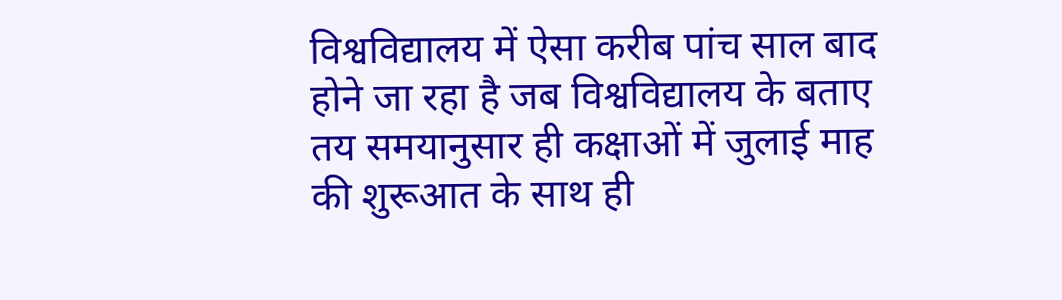विश्वविद्यालय में ऐसा करीब पांच साल बाद होने जा रहा है जब विश्वविद्यालय के बताए तय समयानुसार ही कक्षाओं में जुलाई माह की शुरूआत के साथ ही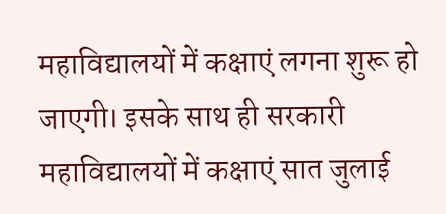महाविद्यालयों में कक्षाएं लगना शुरू हो जाएगी। इसके साथ ही सरकारी महाविद्यालयों में कक्षाएं सात जुलाई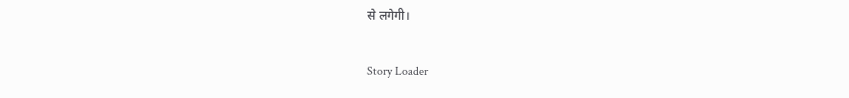से लगेगी।

Story Loader